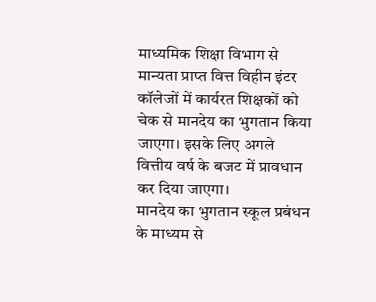माध्यमिक शिक्षा विभाग से मान्यता प्राप्त वित्त विहीन इंटर कॉलेजों में कार्यरत शिक्षकों को चेक से मानदेय का भुगतान किया जाएगा। इसके लिए अगले वित्तीय वर्ष के बजट में प्रावधान कर दिया जाएगा।
मानदेय का भुगतान स्कूल प्रबंधन के माध्यम से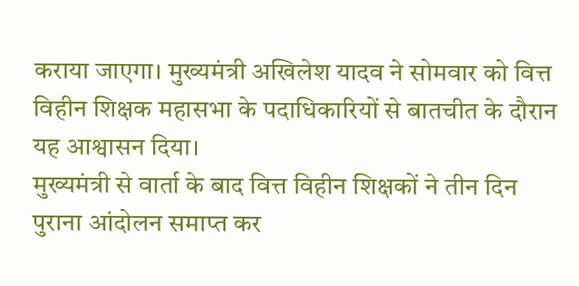कराया जाएगा। मुख्यमंत्री अखिलेश यादव ने सोमवार को वित्त विहीन शिक्षक महासभा के पदाधिकारियों से बातचीत के दौरान यह आश्वासन दिया।
मुख्यमंत्री से वार्ता के बाद वित्त विहीन शिक्षकों ने तीन दिन पुराना आंदोलन समाप्त कर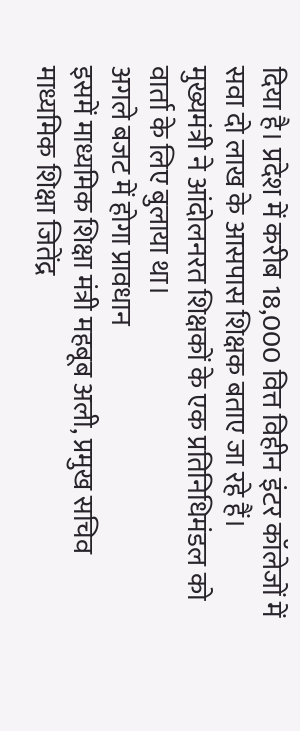दिया है। प्रदेश में करीब 18,000 वित्त विहीन इंटर कॉलेजों में सवा दो लाख के आसपास शिक्षक बताए जा रहे हैं।
मुख्यमंत्री ने आंदोलनरत शिक्षकों के एक प्रतिनिधिमंडल को वार्ता के लिए बुलाया था।
अगले बजट में होगा प्रावधान
इसमें माध्यमिक शिक्षा मंत्री महबूब अली, प्रमुख सचिव माध्यमिक शिक्षा जितेंद्र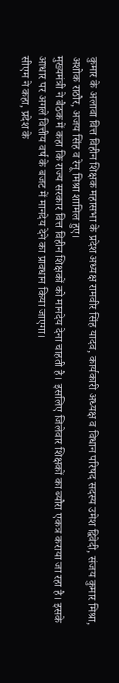कुमार के अलावा वित्त विहीन शिक्षक महासभा के प्रदेश अध्यक्ष रामवीर सिंह यादव, कार्यकारी अध्यक्ष व विधान परिषद सदस्य उमेश द्विवेदी, संजय कुमार मिश्रा, अशोक राठौर, अजय सिंह व रेनू मिश्रा शामिल हुए।
मुख्यमंत्री ने बैठक में कहा कि राज्य सरकार वित्त विहीन शिक्षकों को मानदेय देना चाहती है। इसलिए जिलेवार शिक्षकों का ब्यौरा एकत्र कराया जा रहा है। इसके आधार पर अगले वित्तीय वर्ष के बजट में मानदेय देने का प्रावधान किया जाएगा।
सीएम ने कहा, प्रदेश के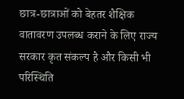छात्र-छात्राओं को बेहतर शैक्षिक वातावरण उपलब्ध कराने के लिए राज्य सरकार कृत संकल्प है और किसी भी परिस्थिति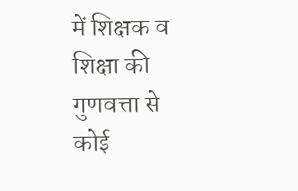में शिक्षक व शिक्षा की गुणवत्ता से कोई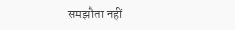समझौता नहीं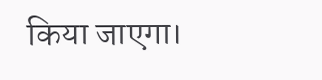किया जाएगा।